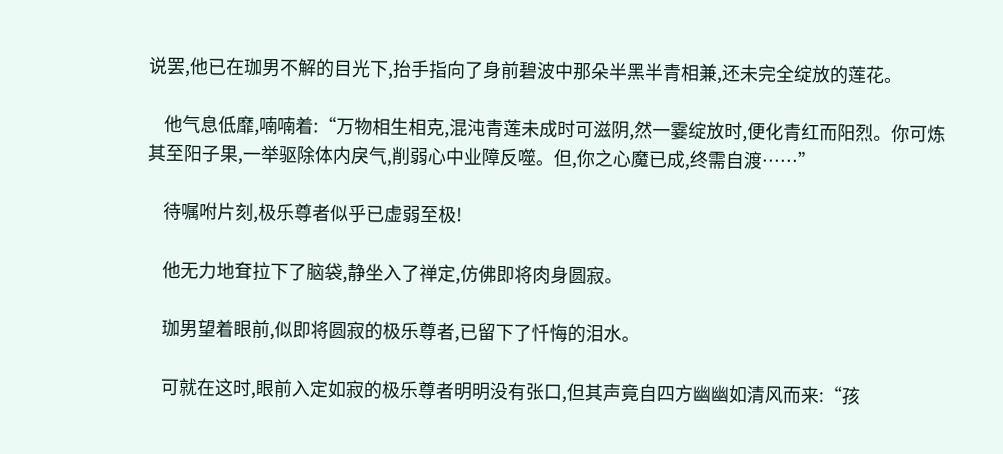说罢,他已在珈男不解的目光下,抬手指向了身前碧波中那朵半黑半青相兼,还未完全绽放的莲花。

    他气息低靡,喃喃着:“万物相生相克,混沌青莲未成时可滋阴,然一霎绽放时,便化青红而阳烈。你可炼其至阳子果,一举驱除体内戾气,削弱心中业障反噬。但,你之心魔已成,终需自渡……”

    待嘱咐片刻,极乐尊者似乎已虚弱至极!

    他无力地耷拉下了脑袋,静坐入了禅定,仿佛即将肉身圆寂。

    珈男望着眼前,似即将圆寂的极乐尊者,已留下了忏悔的泪水。

    可就在这时,眼前入定如寂的极乐尊者明明没有张口,但其声竟自四方幽幽如清风而来:“孩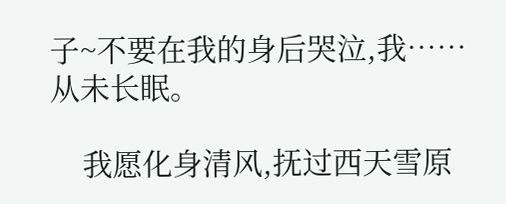子~不要在我的身后哭泣,我……从未长眠。

    我愿化身清风,抚过西天雪原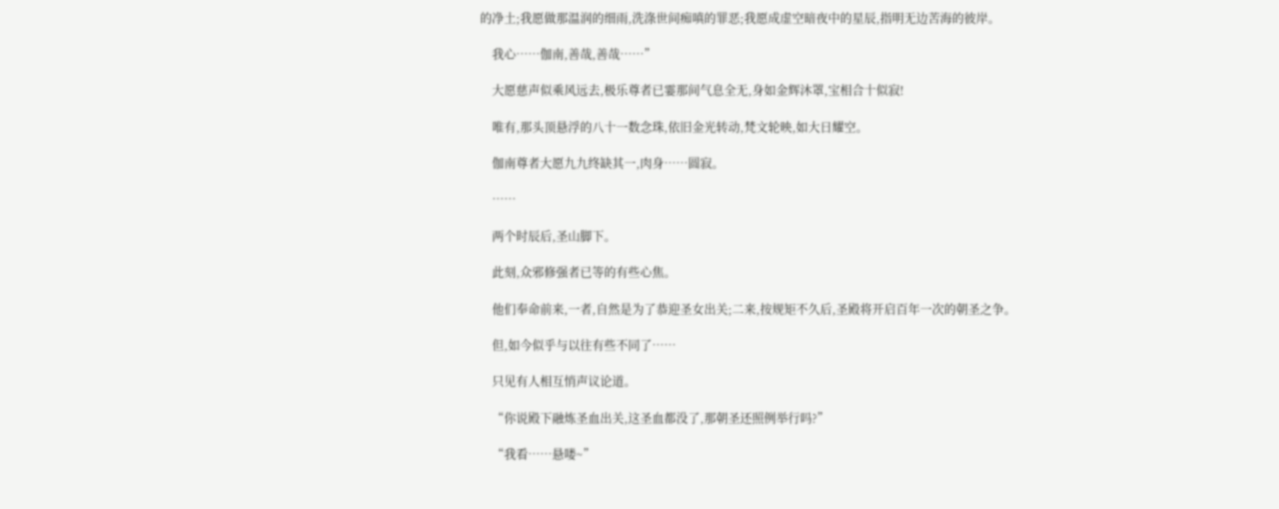的净土;我愿做那温润的细雨,洗涤世间痴嗔的罪恶;我愿成虚空暗夜中的星辰,指明无边苦海的彼岸。

    我心……伽南,善哉,善哉……”

    大愿慈声似乘风远去,极乐尊者已霎那间气息全无,身如金辉沐罩,宝相合十似寂!

    唯有,那头顶悬浮的八十一数念珠,依旧金光转动,梵文轮映,如大日耀空。

    伽南尊者大愿九九终缺其一,肉身……圆寂。

    ……

    两个时辰后,圣山脚下。

    此刻,众邪修强者已等的有些心焦。

    他们奉命前来,一者,自然是为了恭迎圣女出关;二来,按规矩不久后,圣殿将开启百年一次的朝圣之争。

    但,如今似乎与以往有些不同了……

    只见有人相互悄声议论道。

    “你说殿下融炼圣血出关,这圣血都没了,那朝圣还照例举行吗?”

    “我看……悬喽~”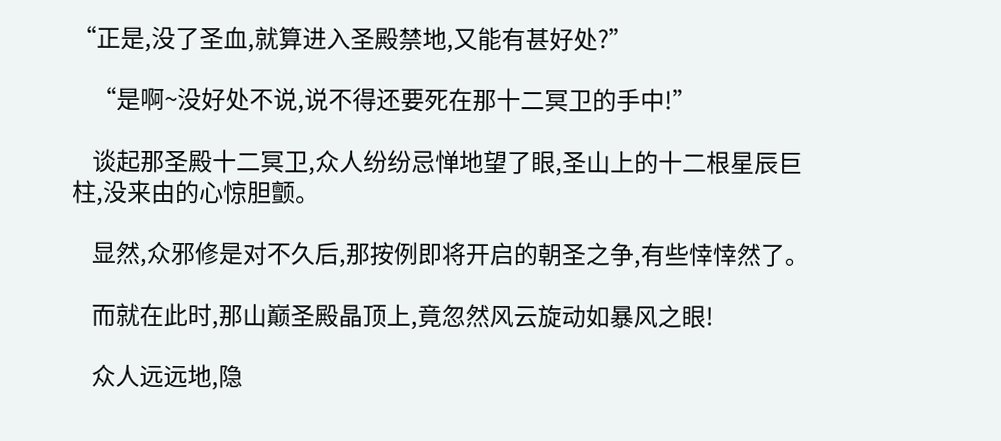“正是,没了圣血,就算进入圣殿禁地,又能有甚好处?”

    “是啊~没好处不说,说不得还要死在那十二冥卫的手中!”

    谈起那圣殿十二冥卫,众人纷纷忌惮地望了眼,圣山上的十二根星辰巨柱,没来由的心惊胆颤。

    显然,众邪修是对不久后,那按例即将开启的朝圣之争,有些悻悻然了。

    而就在此时,那山巅圣殿晶顶上,竟忽然风云旋动如暴风之眼!

    众人远远地,隐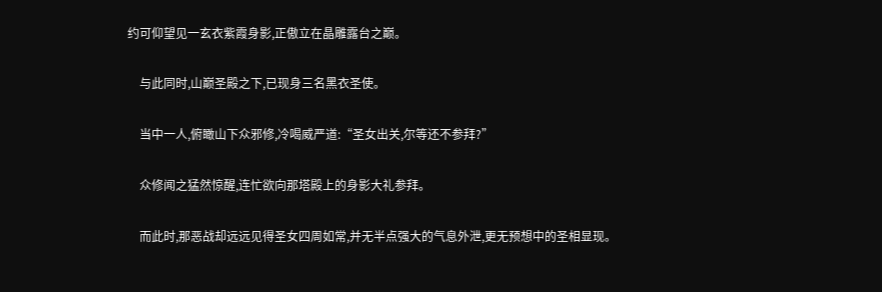约可仰望见一玄衣紫霞身影,正傲立在晶雕露台之巅。

    与此同时,山巅圣殿之下,已现身三名黑衣圣使。

    当中一人,俯瞰山下众邪修,冷喝威严道:“圣女出关,尔等还不参拜?”

    众修闻之猛然惊醒,连忙欲向那塔殿上的身影大礼参拜。

    而此时,那恶战却远远见得圣女四周如常,并无半点强大的气息外泄,更无预想中的圣相显现。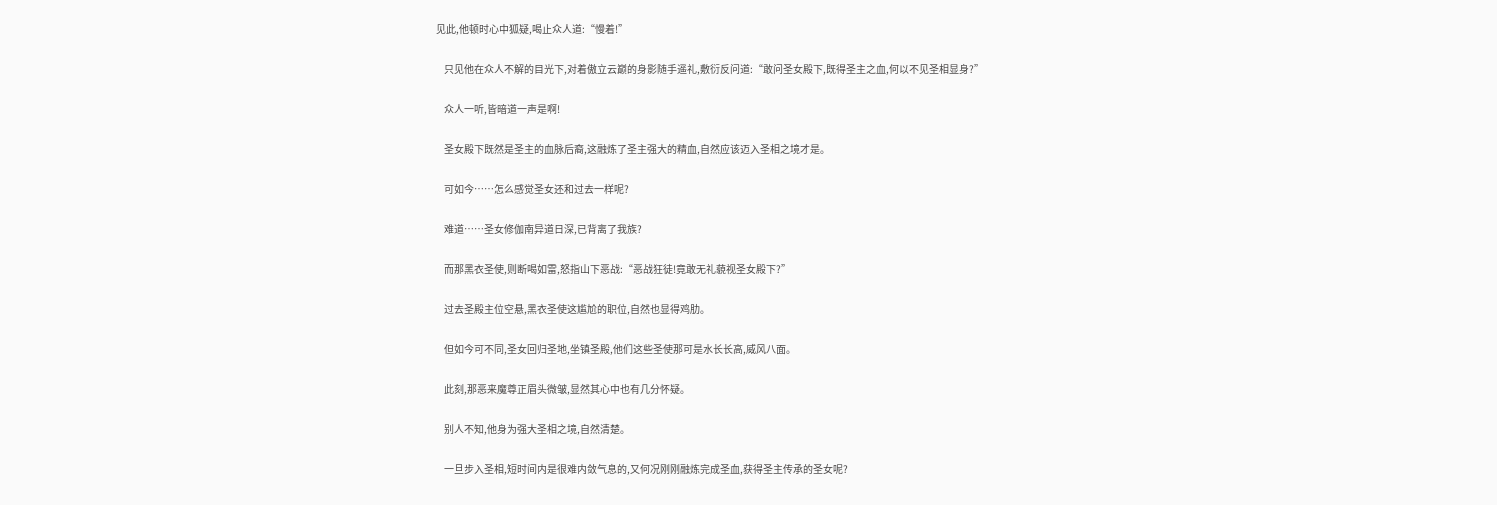见此,他顿时心中狐疑,喝止众人道:“慢着!”

    只见他在众人不解的目光下,对着傲立云巅的身影随手遥礼,敷衍反问道:“敢问圣女殿下,既得圣主之血,何以不见圣相显身?”

    众人一听,皆暗道一声是啊!

    圣女殿下既然是圣主的血脉后裔,这融炼了圣主强大的精血,自然应该迈入圣相之境才是。

    可如今……怎么感觉圣女还和过去一样呢?

    难道……圣女修伽南异道日深,已背离了我族?

    而那黑衣圣使,则断喝如雷,怒指山下恶战:“恶战狂徒!竟敢无礼藐视圣女殿下?”

    过去圣殿主位空悬,黑衣圣使这尴尬的职位,自然也显得鸡肋。

    但如今可不同,圣女回归圣地,坐镇圣殿,他们这些圣使那可是水长长高,威风八面。

    此刻,那恶来魔尊正眉头微皱,显然其心中也有几分怀疑。

    别人不知,他身为强大圣相之境,自然清楚。

    一旦步入圣相,短时间内是很难内敛气息的,又何况刚刚融炼完成圣血,获得圣主传承的圣女呢?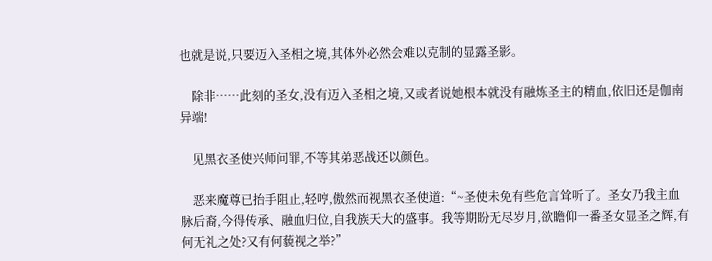也就是说,只要迈入圣相之境,其体外必然会难以克制的显露圣影。

    除非……此刻的圣女,没有迈入圣相之境,又或者说她根本就没有融炼圣主的精血,依旧还是伽南异端!

    见黑衣圣使兴师问罪,不等其弟恶战还以颜色。

    恶来魔尊已抬手阻止,轻哼,傲然而视黑衣圣使道:“~圣使未免有些危言耸听了。圣女乃我主血脉后裔,今得传承、融血归位,自我族天大的盛事。我等期盼无尽岁月,欲瞻仰一番圣女显圣之辉,有何无礼之处?又有何藐视之举?”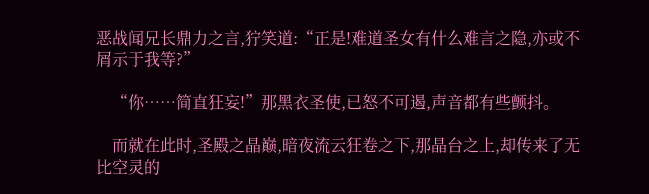恶战闻兄长鼎力之言,狞笑道:“正是!难道圣女有什么难言之隐,亦或不屑示于我等?”

    “你……简直狂妄!”那黑衣圣使,已怒不可遏,声音都有些颤抖。

    而就在此时,圣殿之晶巅,暗夜流云狂卷之下,那晶台之上,却传来了无比空灵的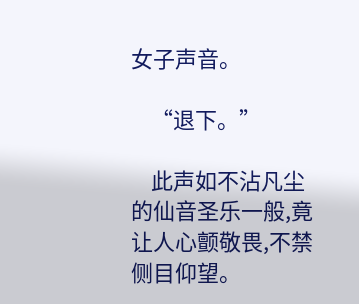女子声音。

    “退下。”

    此声如不沾凡尘的仙音圣乐一般,竟让人心颤敬畏,不禁侧目仰望。